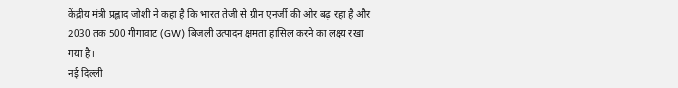केंद्रीय मंत्री प्रह्लाद जोशी ने कहा है कि भारत तेजी से ग्रीन एनर्जी की ओर बढ़ रहा है और 2030 तक 500 गीगावाट (GW) बिजली उत्पादन क्षमता हासिल करने का लक्ष्य रखा गया है।
नई दिल्ली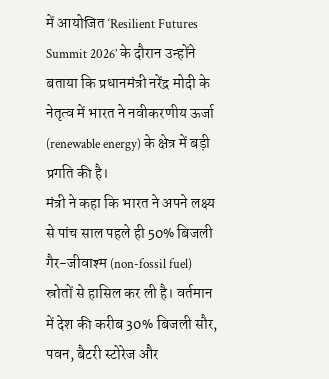में आयोजित ‘Resilient Futures Summit 2026’ के दौरान उन्होंने बताया कि प्रधानमंत्री नरेंद्र मोदी के नेतृत्व में भारत ने नवीकरणीय ऊर्जा (renewable energy) के क्षेत्र में बड़ी प्रगति की है।
मंत्री ने कहा कि भारत ने अपने लक्ष्य से पांच साल पहले ही 50% बिजली गैर-जीवाश्म (non-fossil fuel) स्रोतों से हासिल कर ली है। वर्तमान में देश की करीब 30% बिजली सौर, पवन, बैटरी स्टोरेज और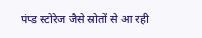पंप्ड स्टोरेज जैसे स्रोतों से आ रही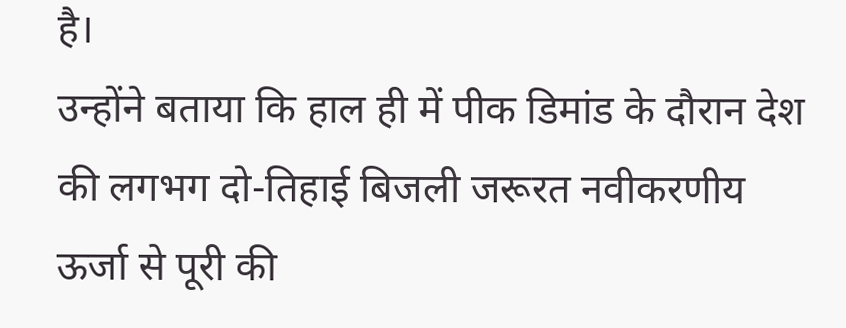है।
उन्होंने बताया कि हाल ही में पीक डिमांड के दौरान देश की लगभग दो-तिहाई बिजली जरूरत नवीकरणीय ऊर्जा से पूरी की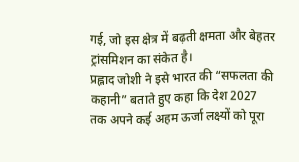गई, जो इस क्षेत्र में बढ़ती क्षमता और बेहतर ट्रांसमिशन का संकेत है।
प्रह्लाद जोशी ने इसे भारत की “सफलता की कहानी” बताते हुए कहा कि देश 2027 तक अपने कई अहम ऊर्जा लक्ष्यों को पूरा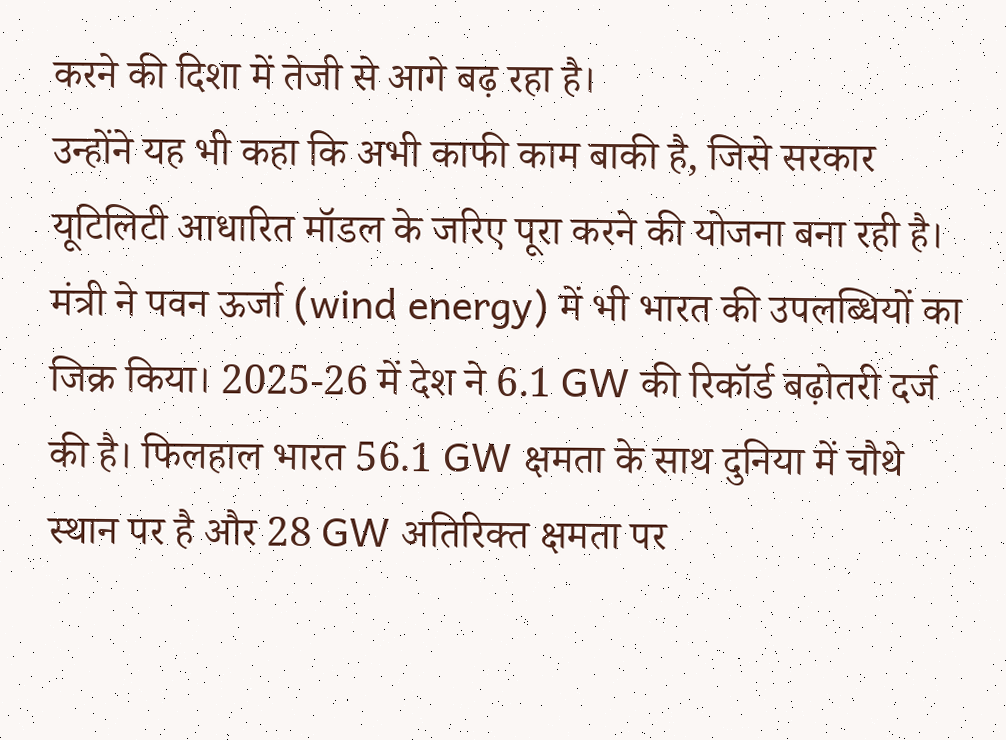करने की दिशा में तेजी से आगे बढ़ रहा है।
उन्होंने यह भी कहा कि अभी काफी काम बाकी है, जिसे सरकार यूटिलिटी आधारित मॉडल के जरिए पूरा करने की योजना बना रही है।
मंत्री ने पवन ऊर्जा (wind energy) में भी भारत की उपलब्धियों का जिक्र किया। 2025-26 में देश ने 6.1 GW की रिकॉर्ड बढ़ोतरी दर्ज की है। फिलहाल भारत 56.1 GW क्षमता के साथ दुनिया में चौथे स्थान पर है और 28 GW अतिरिक्त क्षमता पर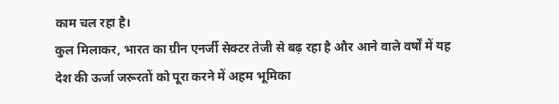काम चल रहा है।
कुल मिलाकर, भारत का ग्रीन एनर्जी सेक्टर तेजी से बढ़ रहा है और आने वाले वर्षों में यह देश की ऊर्जा जरूरतों को पूरा करने में अहम भूमिका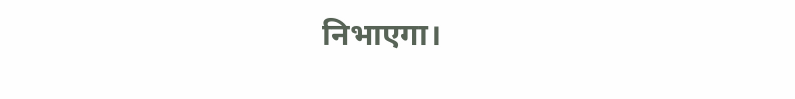निभाएगा।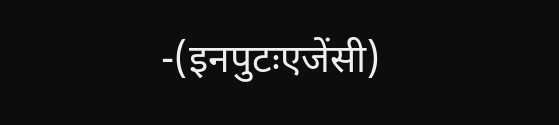-(इनपुटःएजेंसी)